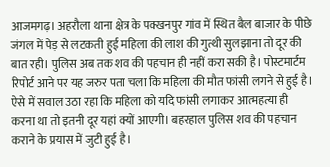आजमगढ़। अहरौला थाना क्षेत्र के पक्खनपुर गांव में स्थित बैल बाजार के पीछे जंगल में पेड़ से लटकती हुई महिला की लाश की गुत्थी सुलझाना तो दूर की बात रही। पुलिस अब तक शव की पहचान ही नहीं करा सकी है। पोस्टमार्टम रिपोर्ट आने पर यह जरुर पता चला कि महिला की मौत फांसी लगने से हुई है। ऐसे में सवाल उठा रहा कि महिला को यदि फांसी लगाकर आत्महत्या ही करना था तो इतनी दूर यहां क्यों आएगी। बहरहाल पुलिस शव की पहचान कराने के प्रयास में जुटी हुई है।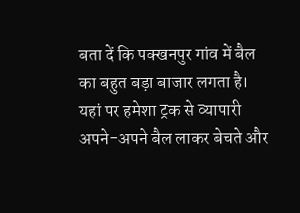बता दें कि पक्खनपुर गांव में बैल का बहुत बड़ा बाजार लगता है। यहां पर हमेशा ट्रक से व्यापारी अपने-अपने बैल लाकर बेचते और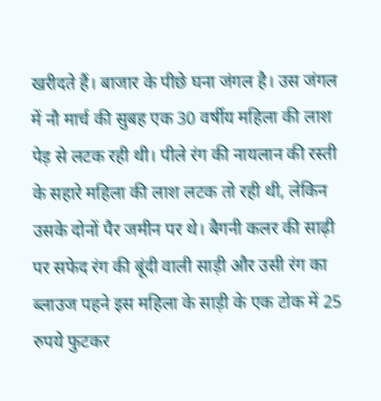खरीदते हैं। बाजार के पीछे घना जंगल है। उस जंगल में नौ मार्च की सुबह एक 30 वर्षीय महिला की लाश पेड़ से लटक रही थी। पीले रंग की नायलान की रस्ती के सहारे महिला की लाश लटक तो रही थी, लेकिन उसके दोनों पैर जमीन पर थे। बैगनी कलर की साढ़ी पर सफेद रंग की बूंदी वाली साड़ी और उसी रंग का ब्लाउज पहने इस महिला के साड़ी के एक टोक में 25 रुपये फुटकर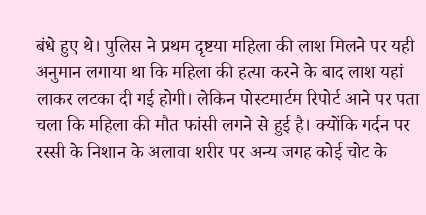बंधे हुए थे। पुलिस ने प्रथम दृष्टया महिला की लाश मिलने पर यही अनुमान लगाया था कि महिला की हत्या करने के बाद लाश यहां लाकर लटका दी गई होगी। लेकिन पोस्टमार्टम रिपोर्ट आने पर पता चला कि महिला की मौत फांसी लगने से हुई है। क्योंकि गर्दन पर रस्सी के निशान के अलावा शरीर पर अन्य जगह कोई चोट के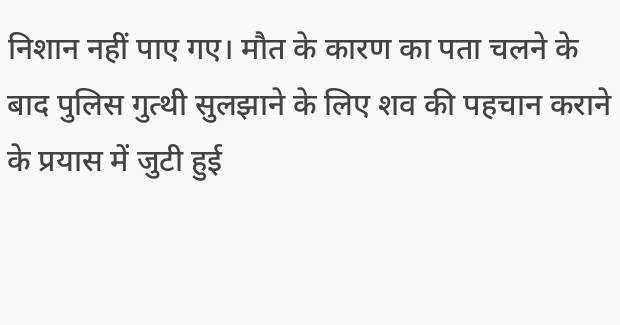निशान नहीं पाए गए। मौत के कारण का पता चलने के बाद पुलिस गुत्थी सुलझाने के लिए शव की पहचान कराने के प्रयास में जुटी हुई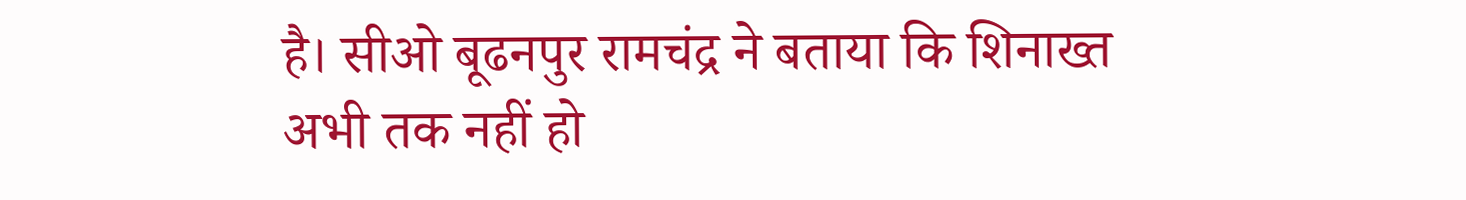है। सीओ बूढनपुर रामचंद्र ने बताया कि शिनाख्त अभी तक नहीं हो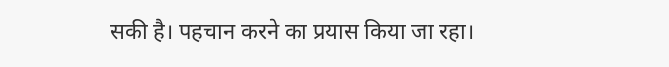सकी है। पहचान करने का प्रयास किया जा रहा।